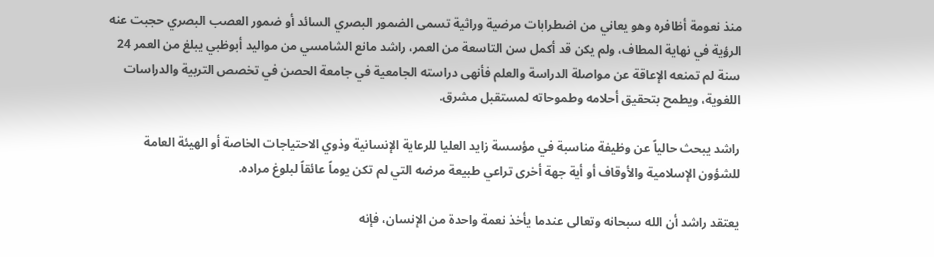منذ نعومة أظافره وهو يعاني من اضطرابات مرضية وراثية تسمى الضمور البصري السائد أو ضمور العصب البصري حجبت عنه الرؤية في نهاية المطاف، ولم يكن قد أكمل سن التاسعة من العمر، راشد مانع الشامسي من مواليد أبوظبي يبلغ من العمر 24 سنة لم تمنعه الإعاقة عن مواصلة الدراسة والعلم فأنهى دراسته الجامعية في جامعة الحصن في تخصص التربية والدراسات اللغوية، ويطمح بتحقيق أحلامه وطموحاته لمستقبل مشرق.

راشد يبحث حالياً عن وظيفة مناسبة في مؤسسة زايد العليا للرعاية الإنسانية وذوي الاحتياجات الخاصة أو الهيئة العامة للشؤون الإسلامية والأوقاف أو أية جهة أخرى تراعي طبيعة مرضه التي لم تكن يوماً عائقاً لبلوغ مراده.

يعتقد راشد أن الله سبحانه وتعالى عندما يأخذ نعمة واحدة من الإنسان، فإنه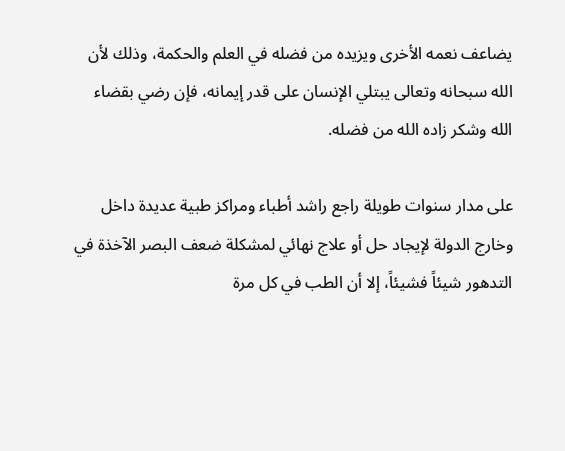يضاعف نعمه الأخرى ويزيده من فضله في العلم والحكمة، وذلك لأن الله سبحانه وتعالى يبتلي الإنسان على قدر إيمانه، فإن رضي بقضاء الله وشكر زاده الله من فضله.

على مدار سنوات طويلة راجع راشد أطباء ومراكز طبية عديدة داخل وخارج الدولة لإيجاد حل أو علاج نهائي لمشكلة ضعف البصر الآخذة في التدهور شيئاً فشيئاً، إلا أن الطب في كل مرة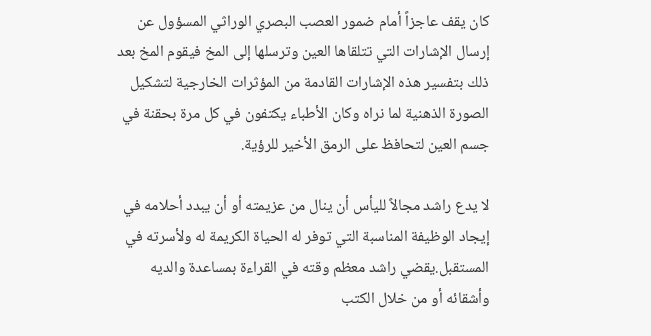كان يقف عاجزاً أمام ضمور العصب البصري الوراثي المسؤول عن إرسال الإشارات التي تتلقاها العين وترسلها إلى المخ فيقوم المخ بعد ذلك بتفسير هذه الإشارات القادمة من المؤثرات الخارجية لتشكيل الصورة الذهنية لما نراه وكان الأطباء يكتفون في كل مرة بحقنة في جسم العين لتحافظ على الرمق الأخير للرؤية.

لا يدع راشد مجالاً لليأس أن ينال من عزيمته أو أن يبدد أحلامه في إيجاد الوظيفة المناسبة التي توفر له الحياة الكريمة له ولأسرته في المستقبل.يقضي راشد معظم وقته في القراءة بمساعدة والديه وأشقائه أو من خلال الكتب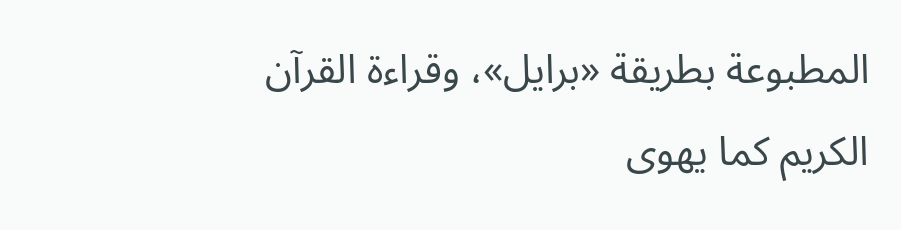المطبوعة بطريقة «برايل»، وقراءة القرآن الكريم كما يهوى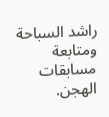راشد السباحة ومتابعة مسابقات الهجن.